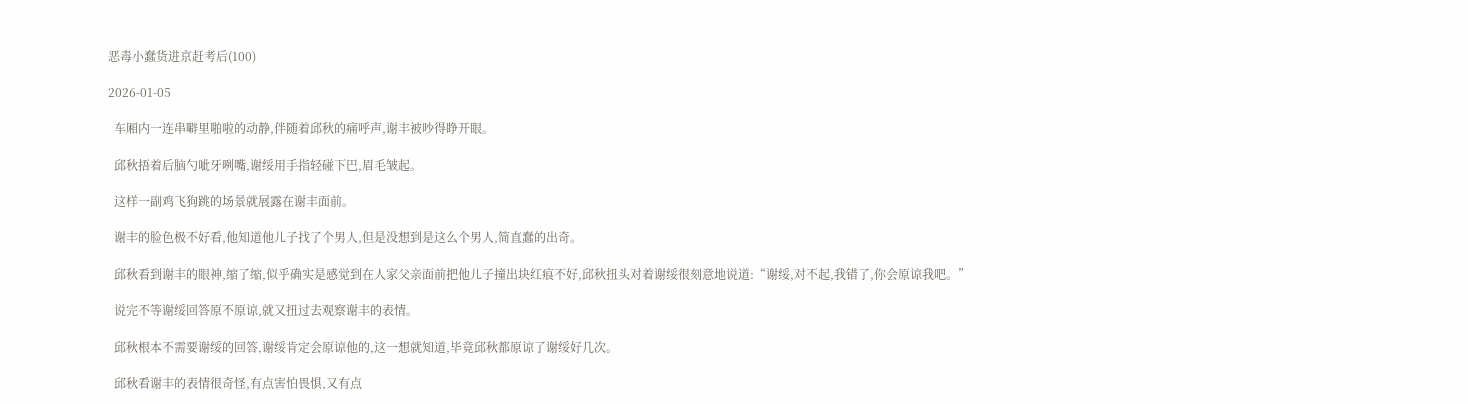恶毒小蠢货进京赶考后(100)

2026-01-05

  车厢内一连串噼里啪啦的动静,伴随着邱秋的痛呼声,谢丰被吵得睁开眼。

  邱秋捂着后脑勺呲牙咧嘴,谢绥用手指轻碰下巴,眉毛皱起。

  这样一副鸡飞狗跳的场景就展露在谢丰面前。

  谢丰的脸色极不好看,他知道他儿子找了个男人,但是没想到是这么个男人,简直蠢的出奇。

  邱秋看到谢丰的眼神,缩了缩,似乎确实是感觉到在人家父亲面前把他儿子撞出块红痕不好,邱秋扭头对着谢绥很刻意地说道:“谢绥,对不起,我错了,你会原谅我吧。”

  说完不等谢绥回答原不原谅,就又扭过去观察谢丰的表情。

  邱秋根本不需要谢绥的回答,谢绥肯定会原谅他的,这一想就知道,毕竟邱秋都原谅了谢绥好几次。

  邱秋看谢丰的表情很奇怪,有点害怕畏惧,又有点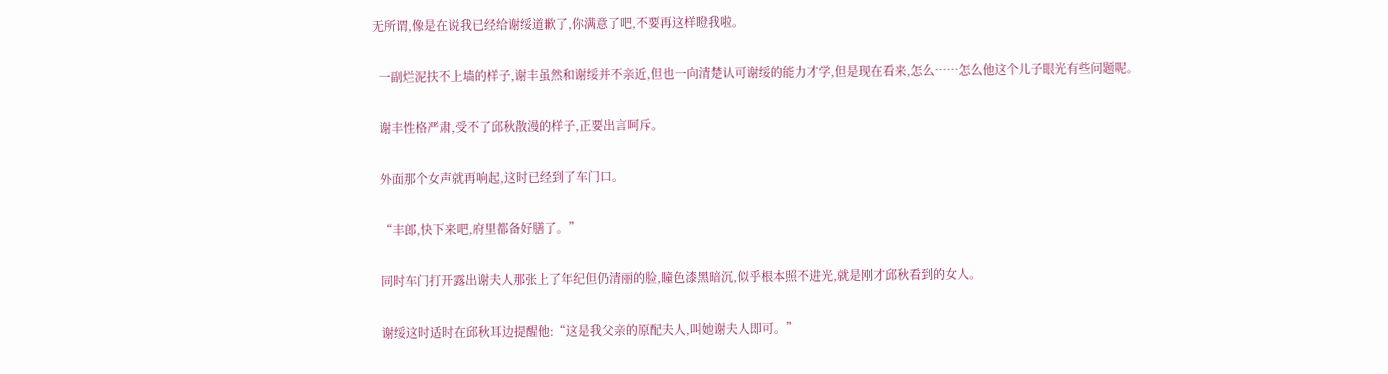无所谓,像是在说我已经给谢绥道歉了,你满意了吧,不要再这样瞪我啦。

  一副烂泥扶不上墙的样子,谢丰虽然和谢绥并不亲近,但也一向清楚认可谢绥的能力才学,但是现在看来,怎么……怎么他这个儿子眼光有些问题呢。

  谢丰性格严肃,受不了邱秋散漫的样子,正要出言呵斥。

  外面那个女声就再响起,这时已经到了车门口。

  “丰郎,快下来吧,府里都备好膳了。”

  同时车门打开露出谢夫人那张上了年纪但仍清丽的脸,瞳色漆黑暗沉,似乎根本照不进光,就是刚才邱秋看到的女人。

  谢绥这时适时在邱秋耳边提醒他:“这是我父亲的原配夫人,叫她谢夫人即可。”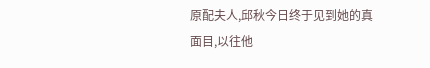原配夫人,邱秋今日终于见到她的真面目,以往他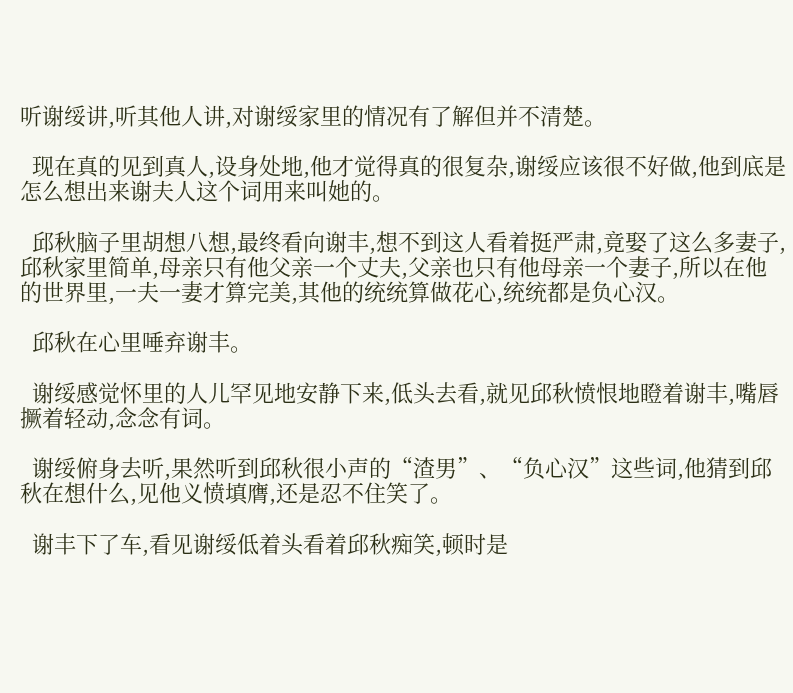听谢绥讲,听其他人讲,对谢绥家里的情况有了解但并不清楚。

  现在真的见到真人,设身处地,他才觉得真的很复杂,谢绥应该很不好做,他到底是怎么想出来谢夫人这个词用来叫她的。

  邱秋脑子里胡想八想,最终看向谢丰,想不到这人看着挺严肃,竟娶了这么多妻子,邱秋家里简单,母亲只有他父亲一个丈夫,父亲也只有他母亲一个妻子,所以在他的世界里,一夫一妻才算完美,其他的统统算做花心,统统都是负心汉。

  邱秋在心里唾弃谢丰。

  谢绥感觉怀里的人儿罕见地安静下来,低头去看,就见邱秋愤恨地瞪着谢丰,嘴唇撅着轻动,念念有词。

  谢绥俯身去听,果然听到邱秋很小声的“渣男”、“负心汉”这些词,他猜到邱秋在想什么,见他义愤填膺,还是忍不住笑了。

  谢丰下了车,看见谢绥低着头看着邱秋痴笑,顿时是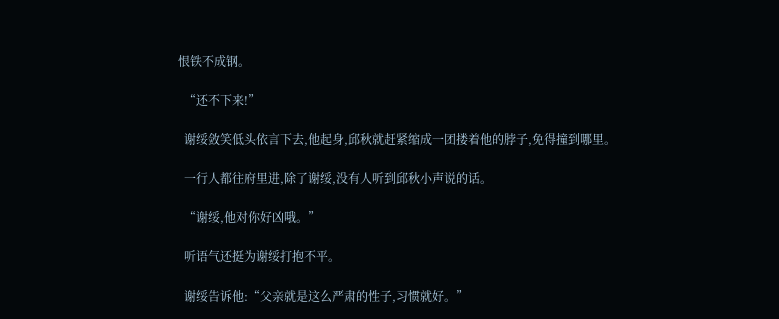恨铁不成钢。

  “还不下来!”

  谢绥敛笑低头依言下去,他起身,邱秋就赶紧缩成一团搂着他的脖子,免得撞到哪里。

  一行人都往府里进,除了谢绥,没有人听到邱秋小声说的话。

  “谢绥,他对你好凶哦。”

  听语气还挺为谢绥打抱不平。

  谢绥告诉他:“父亲就是这么严肃的性子,习惯就好。”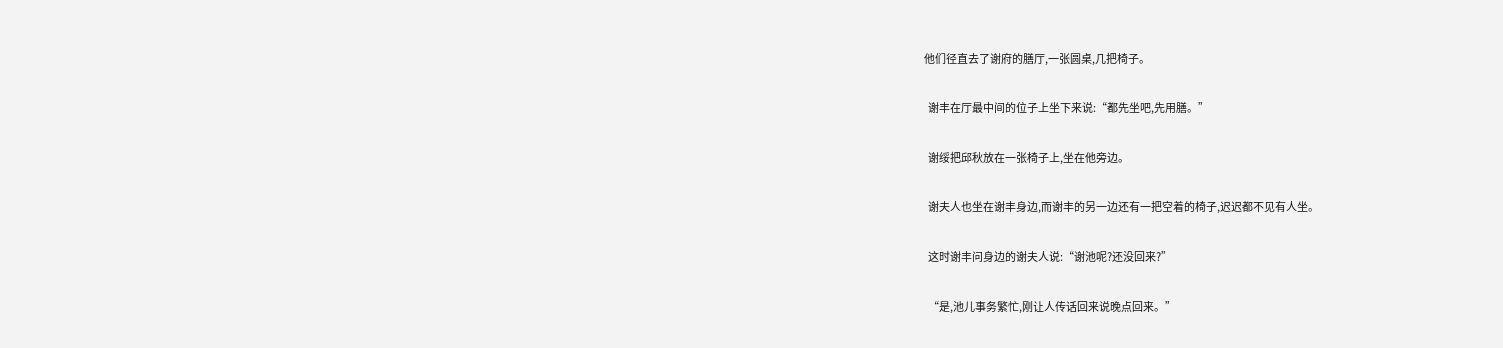他们径直去了谢府的膳厅,一张圆桌,几把椅子。

  谢丰在厅最中间的位子上坐下来说:“都先坐吧,先用膳。”

  谢绥把邱秋放在一张椅子上,坐在他旁边。

  谢夫人也坐在谢丰身边,而谢丰的另一边还有一把空着的椅子,迟迟都不见有人坐。

  这时谢丰问身边的谢夫人说:“谢池呢?还没回来?”

  “是,池儿事务繁忙,刚让人传话回来说晚点回来。”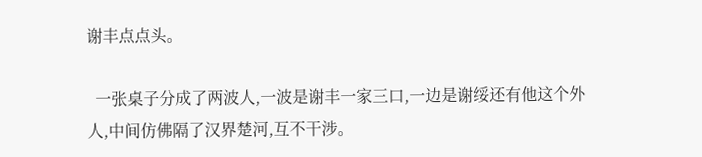谢丰点点头。

  一张桌子分成了两波人,一波是谢丰一家三口,一边是谢绥还有他这个外人,中间仿佛隔了汉界楚河,互不干涉。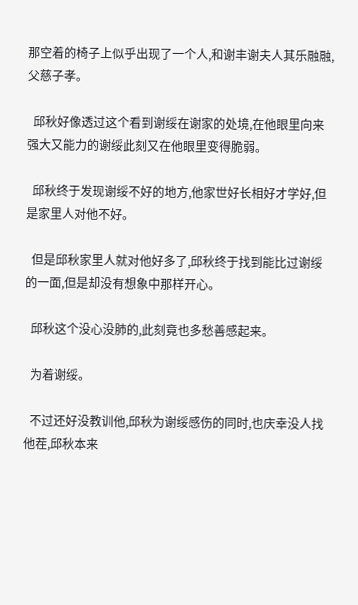那空着的椅子上似乎出现了一个人,和谢丰谢夫人其乐融融,父慈子孝。

  邱秋好像透过这个看到谢绥在谢家的处境,在他眼里向来强大又能力的谢绥此刻又在他眼里变得脆弱。

  邱秋终于发现谢绥不好的地方,他家世好长相好才学好,但是家里人对他不好。

  但是邱秋家里人就对他好多了,邱秋终于找到能比过谢绥的一面,但是却没有想象中那样开心。

  邱秋这个没心没肺的,此刻竟也多愁善感起来。

  为着谢绥。

  不过还好没教训他,邱秋为谢绥感伤的同时,也庆幸没人找他茬,邱秋本来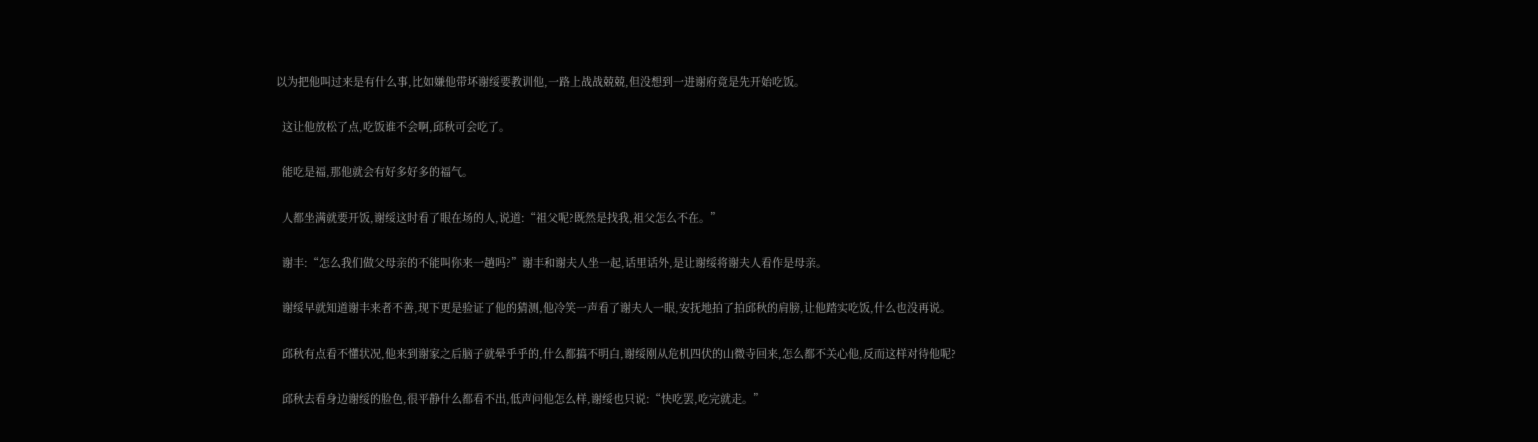以为把他叫过来是有什么事,比如嫌他带坏谢绥要教训他,一路上战战兢兢,但没想到一进谢府竟是先开始吃饭。

  这让他放松了点,吃饭谁不会啊,邱秋可会吃了。

  能吃是福,那他就会有好多好多的福气。

  人都坐满就要开饭,谢绥这时看了眼在场的人,说道:“祖父呢?既然是找我,祖父怎么不在。”

  谢丰:“怎么我们做父母亲的不能叫你来一趟吗?”谢丰和谢夫人坐一起,话里话外,是让谢绥将谢夫人看作是母亲。

  谢绥早就知道谢丰来者不善,现下更是验证了他的猜测,他冷笑一声看了谢夫人一眼,安抚地拍了拍邱秋的肩膀,让他踏实吃饭,什么也没再说。

  邱秋有点看不懂状况,他来到谢家之后脑子就晕乎乎的,什么都搞不明白,谢绥刚从危机四伏的山微寺回来,怎么都不关心他,反而这样对待他呢?

  邱秋去看身边谢绥的脸色,很平静什么都看不出,低声问他怎么样,谢绥也只说:“快吃罢,吃完就走。”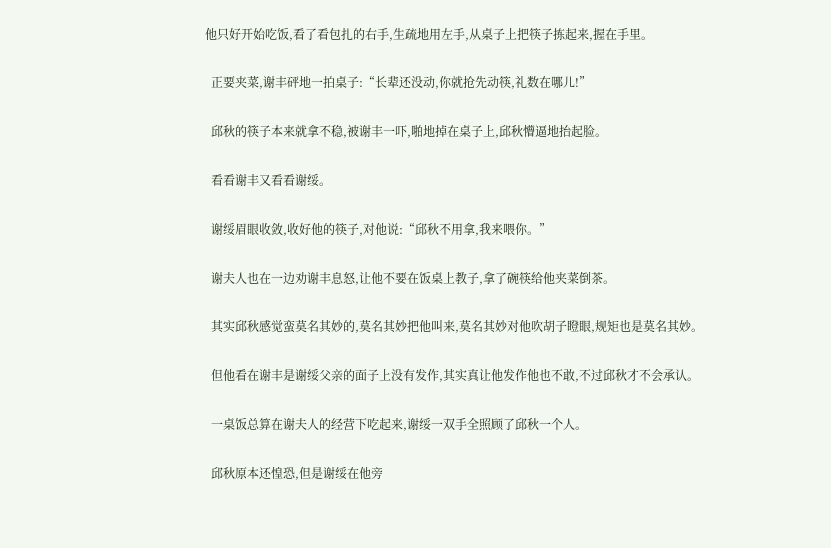他只好开始吃饭,看了看包扎的右手,生疏地用左手,从桌子上把筷子拣起来,握在手里。

  正要夹菜,谢丰砰地一拍桌子:“长辈还没动,你就抢先动筷,礼数在哪儿!”

  邱秋的筷子本来就拿不稳,被谢丰一吓,啪地掉在桌子上,邱秋懵逼地抬起脸。

  看看谢丰又看看谢绥。

  谢绥眉眼收敛,收好他的筷子,对他说:“邱秋不用拿,我来喂你。”

  谢夫人也在一边劝谢丰息怒,让他不要在饭桌上教子,拿了碗筷给他夹菜倒茶。

  其实邱秋感觉蛮莫名其妙的,莫名其妙把他叫来,莫名其妙对他吹胡子瞪眼,规矩也是莫名其妙。

  但他看在谢丰是谢绥父亲的面子上没有发作,其实真让他发作他也不敢,不过邱秋才不会承认。

  一桌饭总算在谢夫人的经营下吃起来,谢绥一双手全照顾了邱秋一个人。

  邱秋原本还惶恐,但是谢绥在他旁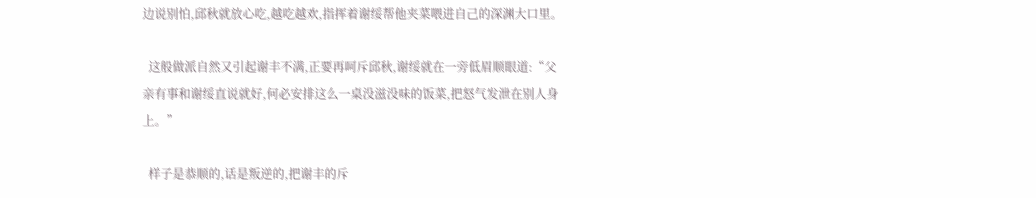边说别怕,邱秋就放心吃,越吃越欢,指挥着谢绥帮他夹菜喂进自己的深渊大口里。

  这般做派自然又引起谢丰不满,正要再呵斥邱秋,谢绥就在一旁低眉顺眼道:“父亲有事和谢绥直说就好,何必安排这么一桌没滋没味的饭菜,把怒气发泄在别人身上。”

  样子是恭顺的,话是叛逆的,把谢丰的斥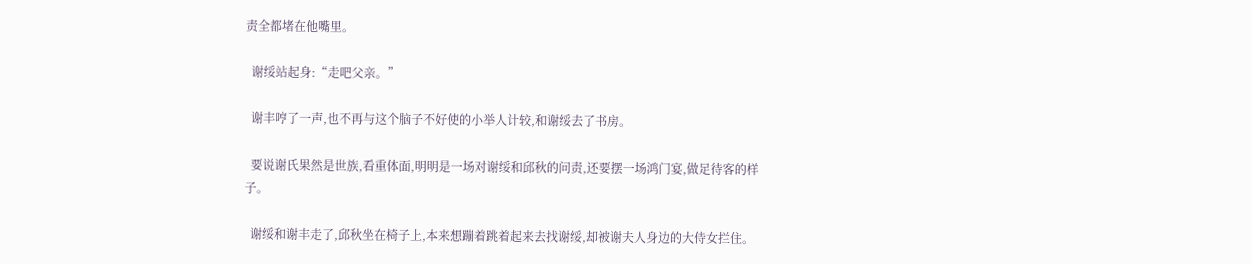责全都堵在他嘴里。

  谢绥站起身:“走吧父亲。”

  谢丰哼了一声,也不再与这个脑子不好使的小举人计较,和谢绥去了书房。

  要说谢氏果然是世族,看重体面,明明是一场对谢绥和邱秋的问责,还要摆一场鸿门宴,做足待客的样子。

  谢绥和谢丰走了,邱秋坐在椅子上,本来想蹦着跳着起来去找谢绥,却被谢夫人身边的大侍女拦住。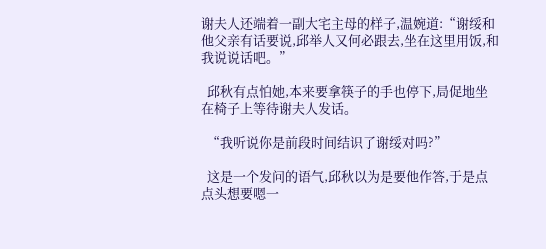谢夫人还端着一副大宅主母的样子,温婉道:“谢绥和他父亲有话要说,邱举人又何必跟去,坐在这里用饭,和我说说话吧。”

  邱秋有点怕她,本来要拿筷子的手也停下,局促地坐在椅子上等待谢夫人发话。

  “我听说你是前段时间结识了谢绥对吗?”

  这是一个发问的语气,邱秋以为是要他作答,于是点点头想要嗯一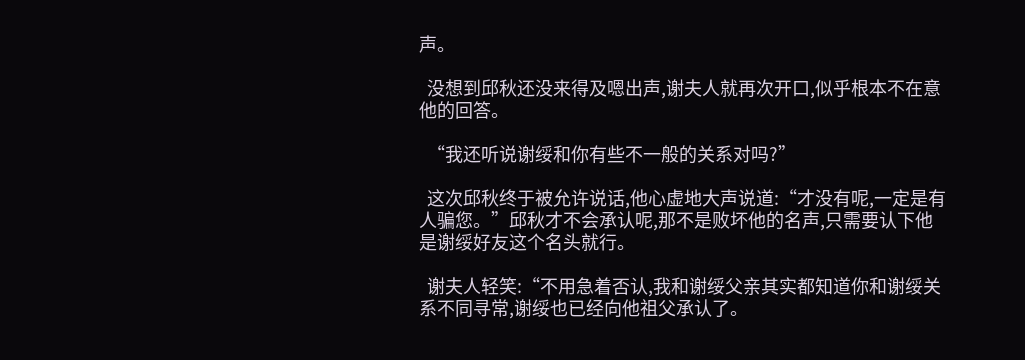声。

  没想到邱秋还没来得及嗯出声,谢夫人就再次开口,似乎根本不在意他的回答。

  “我还听说谢绥和你有些不一般的关系对吗?”

  这次邱秋终于被允许说话,他心虚地大声说道:“才没有呢,一定是有人骗您。”邱秋才不会承认呢,那不是败坏他的名声,只需要认下他是谢绥好友这个名头就行。

  谢夫人轻笑:“不用急着否认,我和谢绥父亲其实都知道你和谢绥关系不同寻常,谢绥也已经向他祖父承认了。